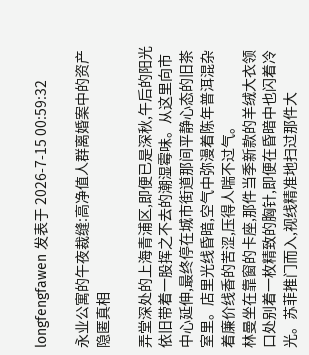longfengfawen 发表于 2026-7-15 00:59:32

永业公寓的午夜裁缝:高净值人群离婚案中的资产隐匿真相

弄堂深处的上海青浦区,即便已是深秋,午后的阳光依旧带着一股挥之不去的潮湿霉味。从这里向市中心延伸,最终停在城市街道那间平静心态的旧茶室里。店里光线昏暗,空气中弥漫着陈年普洱混杂着廉价线香的苦涩,压得人喘不过气。
林曼坐在靠窗的卡座,那件当季新款的羊绒大衣领口处别着一枚精致的胸针,即便在昏暗中也闪着冷光。苏菲推门而入,视线精准地扫过那件大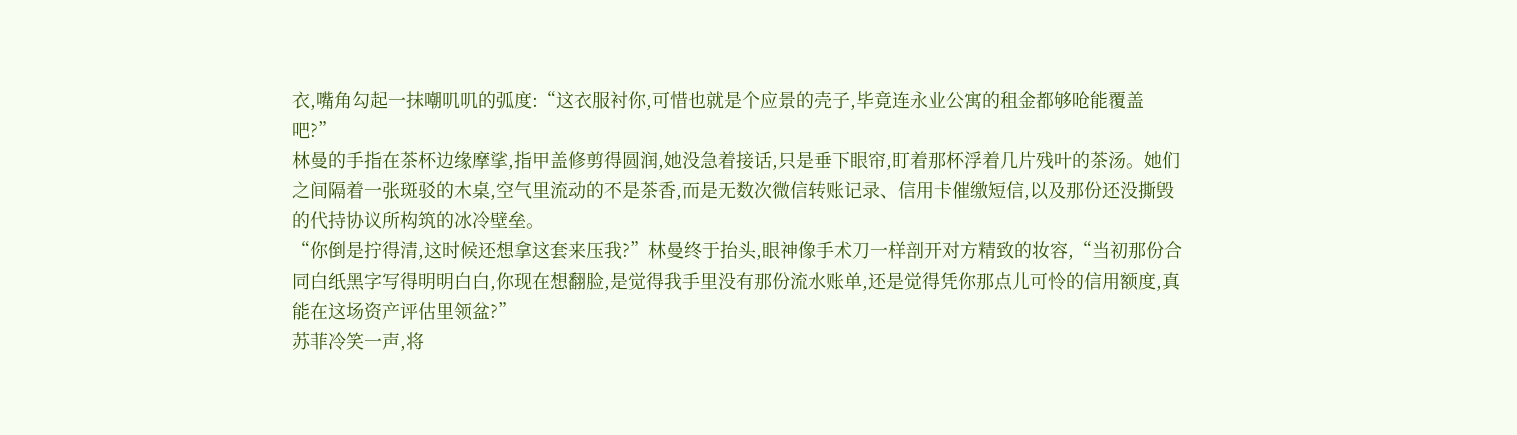衣,嘴角勾起一抹嘲叽叽的弧度:“这衣服衬你,可惜也就是个应景的壳子,毕竟连永业公寓的租金都够呛能覆盖吧?”
林曼的手指在茶杯边缘摩挲,指甲盖修剪得圆润,她没急着接话,只是垂下眼帘,盯着那杯浮着几片残叶的茶汤。她们之间隔着一张斑驳的木桌,空气里流动的不是茶香,而是无数次微信转账记录、信用卡催缴短信,以及那份还没撕毁的代持协议所构筑的冰冷壁垒。
“你倒是拧得清,这时候还想拿这套来压我?”林曼终于抬头,眼神像手术刀一样剖开对方精致的妆容,“当初那份合同白纸黑字写得明明白白,你现在想翻脸,是觉得我手里没有那份流水账单,还是觉得凭你那点儿可怜的信用额度,真能在这场资产评估里领盆?”
苏菲冷笑一声,将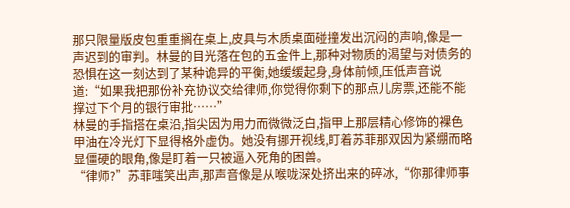那只限量版皮包重重搁在桌上,皮具与木质桌面碰撞发出沉闷的声响,像是一声迟到的审判。林曼的目光落在包的五金件上,那种对物质的渴望与对债务的恐惧在这一刻达到了某种诡异的平衡,她缓缓起身,身体前倾,压低声音说道:“如果我把那份补充协议交给律师,你觉得你剩下的那点儿房票,还能不能撑过下个月的银行审批……”
林曼的手指搭在桌沿,指尖因为用力而微微泛白,指甲上那层精心修饰的裸色甲油在冷光灯下显得格外虚伪。她没有挪开视线,盯着苏菲那双因为紧绷而略显僵硬的眼角,像是盯着一只被逼入死角的困兽。
“律师?”苏菲嗤笑出声,那声音像是从喉咙深处挤出来的碎冰,“你那律师事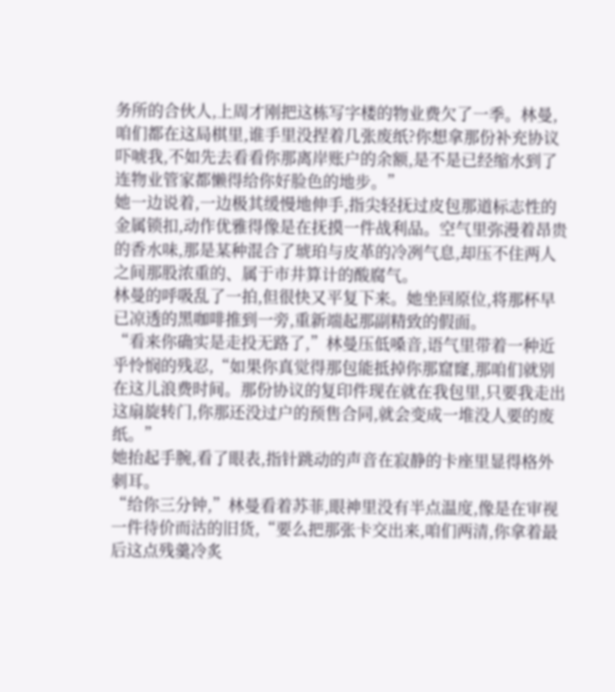务所的合伙人,上周才刚把这栋写字楼的物业费欠了一季。林曼,咱们都在这局棋里,谁手里没捏着几张废纸?你想拿那份补充协议吓唬我,不如先去看看你那离岸账户的余额,是不是已经缩水到了连物业管家都懒得给你好脸色的地步。”
她一边说着,一边极其缓慢地伸手,指尖轻抚过皮包那道标志性的金属锁扣,动作优雅得像是在抚摸一件战利品。空气里弥漫着昂贵的香水味,那是某种混合了琥珀与皮革的冷冽气息,却压不住两人之间那股浓重的、属于市井算计的酸腐气。
林曼的呼吸乱了一拍,但很快又平复下来。她坐回原位,将那杯早已凉透的黑咖啡推到一旁,重新端起那副精致的假面。
“看来你确实是走投无路了,”林曼压低嗓音,语气里带着一种近乎怜悯的残忍,“如果你真觉得那包能抵掉你那窟窿,那咱们就别在这儿浪费时间。那份协议的复印件现在就在我包里,只要我走出这扇旋转门,你那还没过户的预售合同,就会变成一堆没人要的废纸。”
她抬起手腕,看了眼表,指针跳动的声音在寂静的卡座里显得格外刺耳。
“给你三分钟,”林曼看着苏菲,眼神里没有半点温度,像是在审视一件待价而沽的旧货,“要么把那张卡交出来,咱们两清,你拿着最后这点残羹冷炙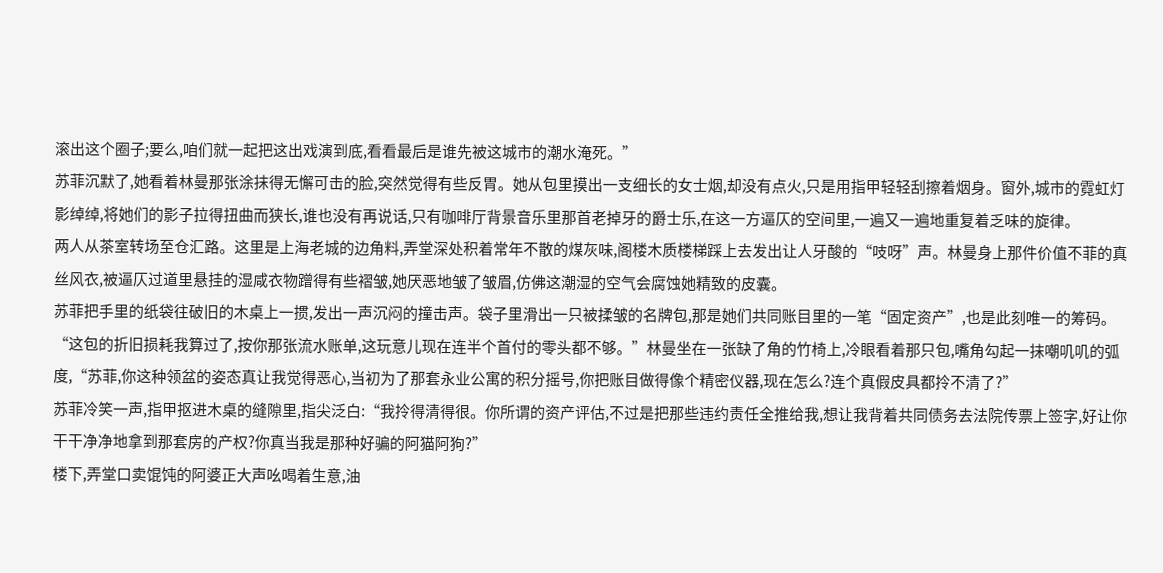滚出这个圈子;要么,咱们就一起把这出戏演到底,看看最后是谁先被这城市的潮水淹死。”
苏菲沉默了,她看着林曼那张涂抹得无懈可击的脸,突然觉得有些反胃。她从包里摸出一支细长的女士烟,却没有点火,只是用指甲轻轻刮擦着烟身。窗外,城市的霓虹灯影绰绰,将她们的影子拉得扭曲而狭长,谁也没有再说话,只有咖啡厅背景音乐里那首老掉牙的爵士乐,在这一方逼仄的空间里,一遍又一遍地重复着乏味的旋律。
两人从茶室转场至仓汇路。这里是上海老城的边角料,弄堂深处积着常年不散的煤灰味,阁楼木质楼梯踩上去发出让人牙酸的“吱呀”声。林曼身上那件价值不菲的真丝风衣,被逼仄过道里悬挂的湿咸衣物蹭得有些褶皱,她厌恶地皱了皱眉,仿佛这潮湿的空气会腐蚀她精致的皮囊。
苏菲把手里的纸袋往破旧的木桌上一掼,发出一声沉闷的撞击声。袋子里滑出一只被揉皱的名牌包,那是她们共同账目里的一笔“固定资产”,也是此刻唯一的筹码。
“这包的折旧损耗我算过了,按你那张流水账单,这玩意儿现在连半个首付的零头都不够。”林曼坐在一张缺了角的竹椅上,冷眼看着那只包,嘴角勾起一抹嘲叽叽的弧度,“苏菲,你这种领盆的姿态真让我觉得恶心,当初为了那套永业公寓的积分摇号,你把账目做得像个精密仪器,现在怎么?连个真假皮具都拎不清了?”
苏菲冷笑一声,指甲抠进木桌的缝隙里,指尖泛白:“我拎得清得很。你所谓的资产评估,不过是把那些违约责任全推给我,想让我背着共同债务去法院传票上签字,好让你干干净净地拿到那套房的产权?你真当我是那种好骗的阿猫阿狗?”
楼下,弄堂口卖馄饨的阿婆正大声吆喝着生意,油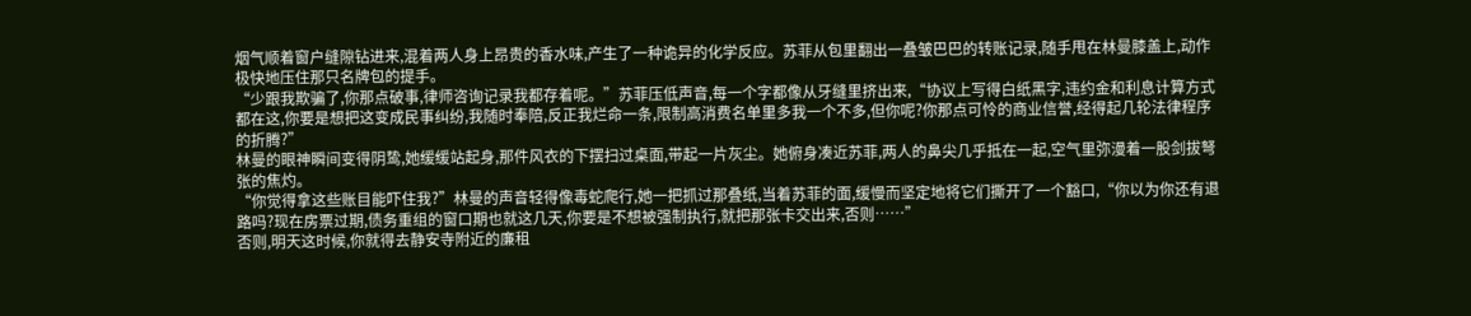烟气顺着窗户缝隙钻进来,混着两人身上昂贵的香水味,产生了一种诡异的化学反应。苏菲从包里翻出一叠皱巴巴的转账记录,随手甩在林曼膝盖上,动作极快地压住那只名牌包的提手。
“少跟我欺骗了,你那点破事,律师咨询记录我都存着呢。”苏菲压低声音,每一个字都像从牙缝里挤出来,“协议上写得白纸黑字,违约金和利息计算方式都在这,你要是想把这变成民事纠纷,我随时奉陪,反正我烂命一条,限制高消费名单里多我一个不多,但你呢?你那点可怜的商业信誉,经得起几轮法律程序的折腾?”
林曼的眼神瞬间变得阴鸷,她缓缓站起身,那件风衣的下摆扫过桌面,带起一片灰尘。她俯身凑近苏菲,两人的鼻尖几乎抵在一起,空气里弥漫着一股剑拔弩张的焦灼。
“你觉得拿这些账目能吓住我?”林曼的声音轻得像毒蛇爬行,她一把抓过那叠纸,当着苏菲的面,缓慢而坚定地将它们撕开了一个豁口,“你以为你还有退路吗?现在房票过期,债务重组的窗口期也就这几天,你要是不想被强制执行,就把那张卡交出来,否则……”
否则,明天这时候,你就得去静安寺附近的廉租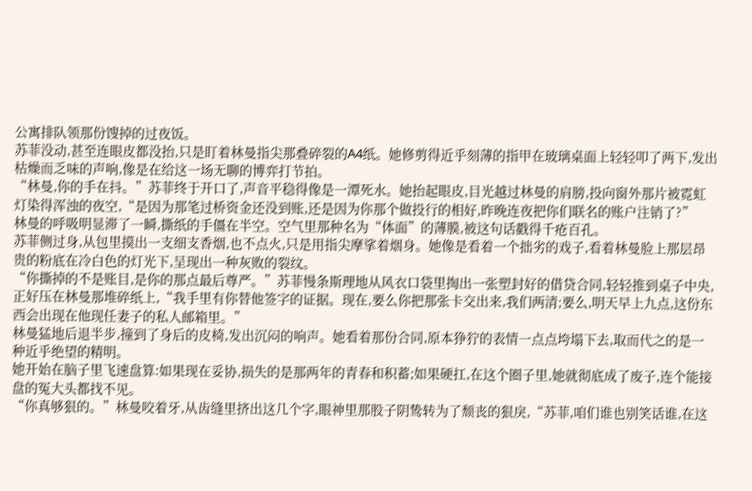公寓排队领那份馊掉的过夜饭。
苏菲没动,甚至连眼皮都没抬,只是盯着林曼指尖那叠碎裂的A4纸。她修剪得近乎刻薄的指甲在玻璃桌面上轻轻叩了两下,发出枯燥而乏味的声响,像是在给这一场无聊的博弈打节拍。
“林曼,你的手在抖。”苏菲终于开口了,声音平稳得像是一潭死水。她抬起眼皮,目光越过林曼的肩膀,投向窗外那片被霓虹灯染得浑浊的夜空,“是因为那笔过桥资金还没到账,还是因为你那个做投行的相好,昨晚连夜把你们联名的账户注销了?”
林曼的呼吸明显滞了一瞬,撕纸的手僵在半空。空气里那种名为“体面”的薄膜,被这句话戳得千疮百孔。
苏菲侧过身,从包里摸出一支细支香烟,也不点火,只是用指尖摩挲着烟身。她像是看着一个拙劣的戏子,看着林曼脸上那层昂贵的粉底在冷白色的灯光下,呈现出一种灰败的裂纹。
“你撕掉的不是账目,是你的那点最后尊严。”苏菲慢条斯理地从风衣口袋里掏出一张塑封好的借贷合同,轻轻推到桌子中央,正好压在林曼那堆碎纸上,“我手里有你替他签字的证据。现在,要么你把那张卡交出来,我们两清;要么,明天早上九点,这份东西会出现在他现任妻子的私人邮箱里。”
林曼猛地后退半步,撞到了身后的皮椅,发出沉闷的响声。她看着那份合同,原本狰狞的表情一点点垮塌下去,取而代之的是一种近乎绝望的精明。
她开始在脑子里飞速盘算:如果现在妥协,损失的是那两年的青春和积蓄;如果硬扛,在这个圈子里,她就彻底成了废子,连个能接盘的冤大头都找不见。
“你真够狠的。”林曼咬着牙,从齿缝里挤出这几个字,眼神里那股子阴鸷转为了颓丧的狠戾,“苏菲,咱们谁也别笑话谁,在这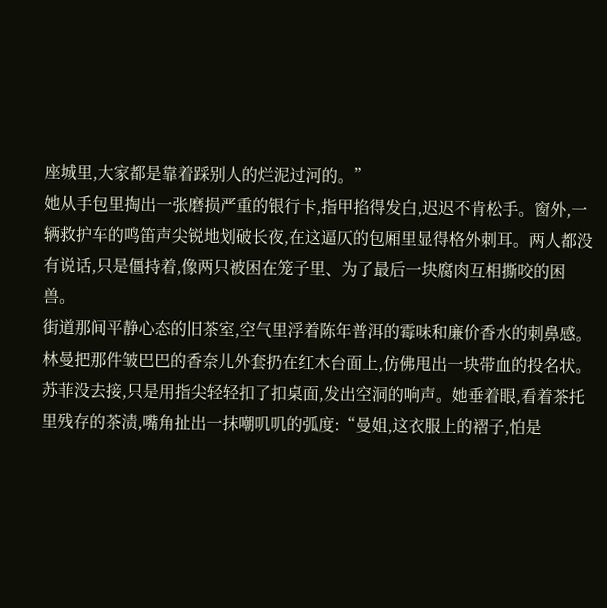座城里,大家都是靠着踩别人的烂泥过河的。”
她从手包里掏出一张磨损严重的银行卡,指甲掐得发白,迟迟不肯松手。窗外,一辆救护车的鸣笛声尖锐地划破长夜,在这逼仄的包厢里显得格外刺耳。两人都没有说话,只是僵持着,像两只被困在笼子里、为了最后一块腐肉互相撕咬的困兽。
街道那间平静心态的旧茶室,空气里浮着陈年普洱的霉味和廉价香水的刺鼻感。林曼把那件皱巴巴的香奈儿外套扔在红木台面上,仿佛甩出一块带血的投名状。
苏菲没去接,只是用指尖轻轻扣了扣桌面,发出空洞的响声。她垂着眼,看着茶托里残存的茶渍,嘴角扯出一抹嘲叽叽的弧度:“曼姐,这衣服上的褶子,怕是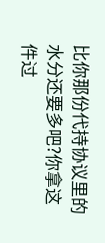比你那份代持协议里的水分还要多吧?你拿这件过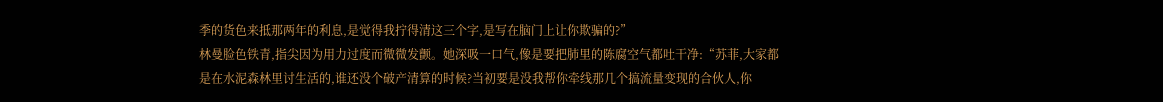季的货色来抵那两年的利息,是觉得我拧得清这三个字,是写在脑门上让你欺骗的?”
林曼脸色铁青,指尖因为用力过度而微微发颤。她深吸一口气,像是要把肺里的陈腐空气都吐干净:“苏菲,大家都是在水泥森林里讨生活的,谁还没个破产清算的时候?当初要是没我帮你牵线那几个搞流量变现的合伙人,你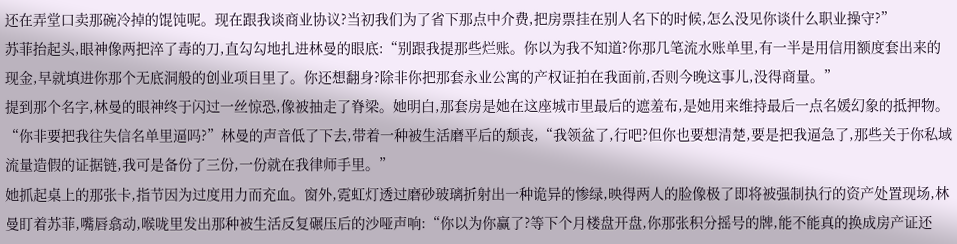还在弄堂口卖那碗冷掉的馄饨呢。现在跟我谈商业协议?当初我们为了省下那点中介费,把房票挂在别人名下的时候,怎么没见你谈什么职业操守?”
苏菲抬起头,眼神像两把淬了毒的刀,直勾勾地扎进林曼的眼底:“别跟我提那些烂账。你以为我不知道?你那几笔流水账单里,有一半是用信用额度套出来的现金,早就填进你那个无底洞般的创业项目里了。你还想翻身?除非你把那套永业公寓的产权证拍在我面前,否则今晚这事儿,没得商量。”
提到那个名字,林曼的眼神终于闪过一丝惊恐,像被抽走了脊梁。她明白,那套房是她在这座城市里最后的遮羞布,是她用来维持最后一点名媛幻象的抵押物。
“你非要把我往失信名单里逼吗?”林曼的声音低了下去,带着一种被生活磨平后的颓丧,“我领盆了,行吧?但你也要想清楚,要是把我逼急了,那些关于你私域流量造假的证据链,我可是备份了三份,一份就在我律师手里。”
她抓起桌上的那张卡,指节因为过度用力而充血。窗外,霓虹灯透过磨砂玻璃折射出一种诡异的惨绿,映得两人的脸像极了即将被强制执行的资产处置现场,林曼盯着苏菲,嘴唇翕动,喉咙里发出那种被生活反复碾压后的沙哑声响:“你以为你赢了?等下个月楼盘开盘,你那张积分摇号的牌,能不能真的换成房产证还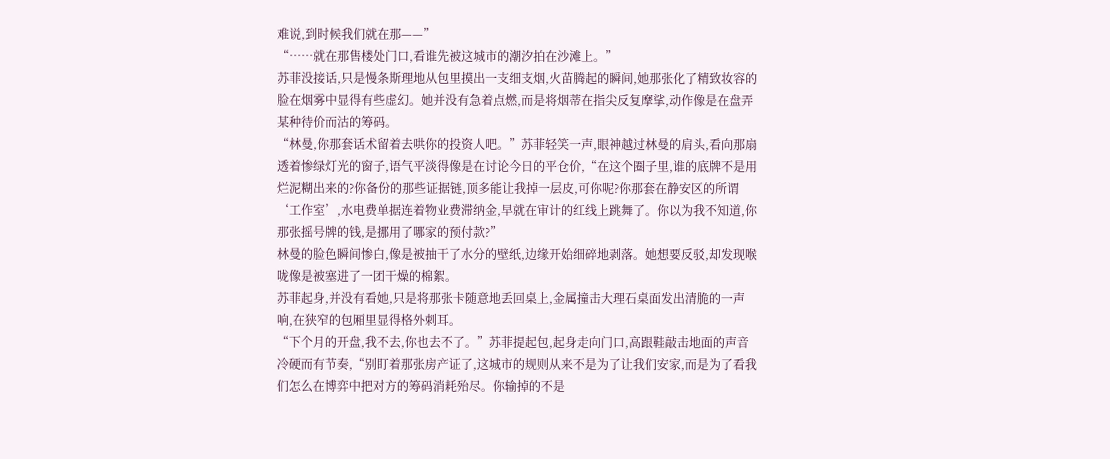难说,到时候我们就在那——”
“……就在那售楼处门口,看谁先被这城市的潮汐拍在沙滩上。”
苏菲没接话,只是慢条斯理地从包里摸出一支细支烟,火苗腾起的瞬间,她那张化了精致妆容的脸在烟雾中显得有些虚幻。她并没有急着点燃,而是将烟蒂在指尖反复摩挲,动作像是在盘弄某种待价而沽的筹码。
“林曼,你那套话术留着去哄你的投资人吧。”苏菲轻笑一声,眼神越过林曼的肩头,看向那扇透着惨绿灯光的窗子,语气平淡得像是在讨论今日的平仓价,“在这个圈子里,谁的底牌不是用烂泥糊出来的?你备份的那些证据链,顶多能让我掉一层皮,可你呢?你那套在静安区的所谓‘工作室’,水电费单据连着物业费滞纳金,早就在审计的红线上跳舞了。你以为我不知道,你那张摇号牌的钱,是挪用了哪家的预付款?”
林曼的脸色瞬间惨白,像是被抽干了水分的壁纸,边缘开始细碎地剥落。她想要反驳,却发现喉咙像是被塞进了一团干燥的棉絮。
苏菲起身,并没有看她,只是将那张卡随意地丢回桌上,金属撞击大理石桌面发出清脆的一声响,在狭窄的包厢里显得格外刺耳。
“下个月的开盘,我不去,你也去不了。”苏菲提起包,起身走向门口,高跟鞋敲击地面的声音冷硬而有节奏,“别盯着那张房产证了,这城市的规则从来不是为了让我们安家,而是为了看我们怎么在博弈中把对方的筹码消耗殆尽。你输掉的不是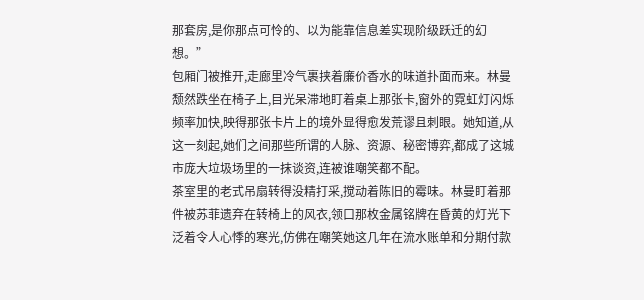那套房,是你那点可怜的、以为能靠信息差实现阶级跃迁的幻想。”
包厢门被推开,走廊里冷气裹挟着廉价香水的味道扑面而来。林曼颓然跌坐在椅子上,目光呆滞地盯着桌上那张卡,窗外的霓虹灯闪烁频率加快,映得那张卡片上的境外显得愈发荒谬且刺眼。她知道,从这一刻起,她们之间那些所谓的人脉、资源、秘密博弈,都成了这城市庞大垃圾场里的一抹谈资,连被谁嘲笑都不配。
茶室里的老式吊扇转得没精打采,搅动着陈旧的霉味。林曼盯着那件被苏菲遗弃在转椅上的风衣,领口那枚金属铭牌在昏黄的灯光下泛着令人心悸的寒光,仿佛在嘲笑她这几年在流水账单和分期付款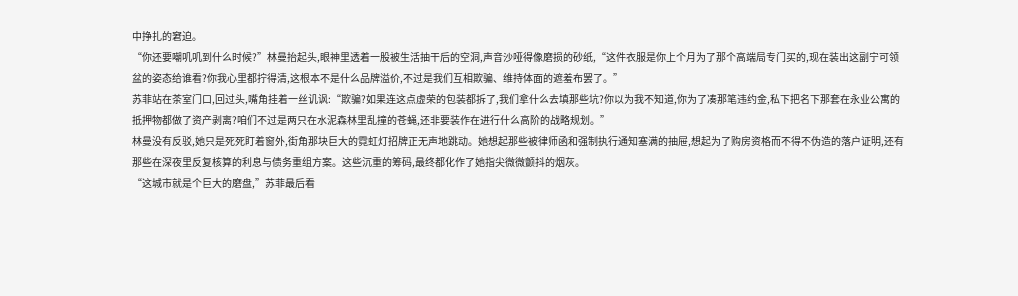中挣扎的窘迫。
“你还要嘲叽叽到什么时候?”林曼抬起头,眼神里透着一股被生活抽干后的空洞,声音沙哑得像磨损的砂纸,“这件衣服是你上个月为了那个高端局专门买的,现在装出这副宁可领盆的姿态给谁看?你我心里都拧得清,这根本不是什么品牌溢价,不过是我们互相欺骗、维持体面的遮羞布罢了。”
苏菲站在茶室门口,回过头,嘴角挂着一丝讥讽:“欺骗?如果连这点虚荣的包装都拆了,我们拿什么去填那些坑?你以为我不知道,你为了凑那笔违约金,私下把名下那套在永业公寓的抵押物都做了资产剥离?咱们不过是两只在水泥森林里乱撞的苍蝇,还非要装作在进行什么高阶的战略规划。”
林曼没有反驳,她只是死死盯着窗外,街角那块巨大的霓虹灯招牌正无声地跳动。她想起那些被律师函和强制执行通知塞满的抽屉,想起为了购房资格而不得不伪造的落户证明,还有那些在深夜里反复核算的利息与债务重组方案。这些沉重的筹码,最终都化作了她指尖微微颤抖的烟灰。
“这城市就是个巨大的磨盘,”苏菲最后看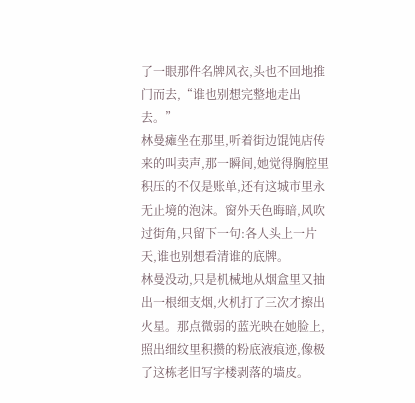了一眼那件名牌风衣,头也不回地推门而去,“谁也别想完整地走出去。”
林曼瘫坐在那里,听着街边馄饨店传来的叫卖声,那一瞬间,她觉得胸腔里积压的不仅是账单,还有这城市里永无止境的泡沫。窗外天色晦暗,风吹过街角,只留下一句:各人头上一片天,谁也别想看清谁的底牌。
林曼没动,只是机械地从烟盒里又抽出一根细支烟,火机打了三次才擦出火星。那点微弱的蓝光映在她脸上,照出细纹里积攒的粉底液痕迹,像极了这栋老旧写字楼剥落的墙皮。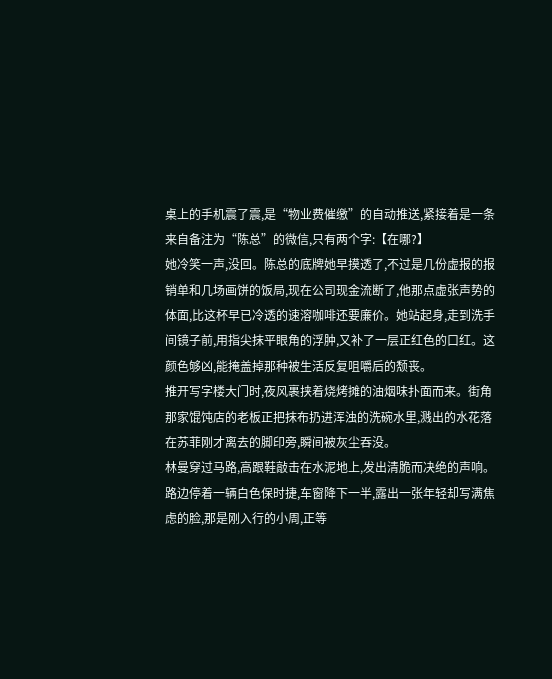桌上的手机震了震,是“物业费催缴”的自动推送,紧接着是一条来自备注为“陈总”的微信,只有两个字:【在哪?】
她冷笑一声,没回。陈总的底牌她早摸透了,不过是几份虚报的报销单和几场画饼的饭局,现在公司现金流断了,他那点虚张声势的体面,比这杯早已冷透的速溶咖啡还要廉价。她站起身,走到洗手间镜子前,用指尖抹平眼角的浮肿,又补了一层正红色的口红。这颜色够凶,能掩盖掉那种被生活反复咀嚼后的颓丧。
推开写字楼大门时,夜风裹挟着烧烤摊的油烟味扑面而来。街角那家馄饨店的老板正把抹布扔进浑浊的洗碗水里,溅出的水花落在苏菲刚才离去的脚印旁,瞬间被灰尘吞没。
林曼穿过马路,高跟鞋敲击在水泥地上,发出清脆而决绝的声响。路边停着一辆白色保时捷,车窗降下一半,露出一张年轻却写满焦虑的脸,那是刚入行的小周,正等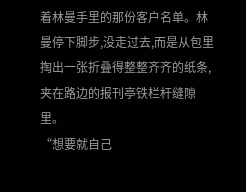着林曼手里的那份客户名单。林曼停下脚步,没走过去,而是从包里掏出一张折叠得整整齐齐的纸条,夹在路边的报刊亭铁栏杆缝隙里。
“想要就自己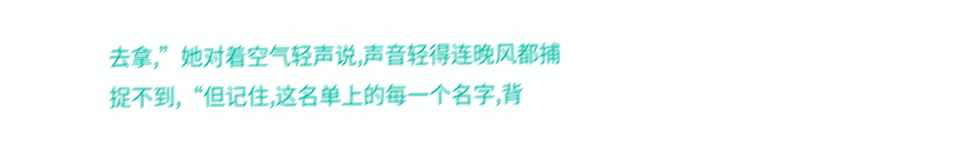去拿,”她对着空气轻声说,声音轻得连晚风都捕捉不到,“但记住,这名单上的每一个名字,背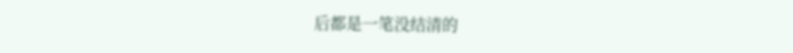后都是一笔没结清的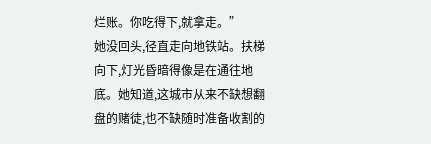烂账。你吃得下,就拿走。”
她没回头,径直走向地铁站。扶梯向下,灯光昏暗得像是在通往地底。她知道,这城市从来不缺想翻盘的赌徒,也不缺随时准备收割的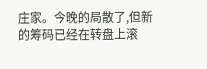庄家。今晚的局散了,但新的筹码已经在转盘上滚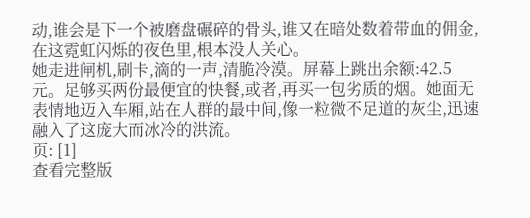动,谁会是下一个被磨盘碾碎的骨头,谁又在暗处数着带血的佣金,在这霓虹闪烁的夜色里,根本没人关心。
她走进闸机,刷卡,滴的一声,清脆冷漠。屏幕上跳出余额:42.5元。足够买两份最便宜的快餐,或者,再买一包劣质的烟。她面无表情地迈入车厢,站在人群的最中间,像一粒微不足道的灰尘,迅速融入了这庞大而冰冷的洪流。
页: [1]
查看完整版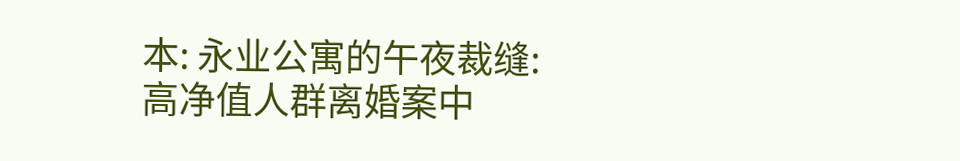本: 永业公寓的午夜裁缝:高净值人群离婚案中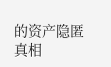的资产隐匿真相